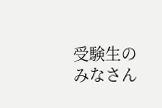受験生のみなさん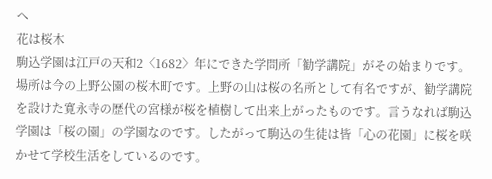へ
花は桜木
駒込学園は江戸の天和2〈1682〉年にできた学問所「勧学講院」がその始まりです。
場所は今の上野公園の桜木町です。上野の山は桜の名所として有名ですが、勧学講院を設けた寛永寺の歴代の宮様が桜を植樹して出来上がったものです。言うなれば駒込学園は「桜の園」の学園なのです。したがって駒込の生徒は皆「心の花園」に桜を咲かせて学校生活をしているのです。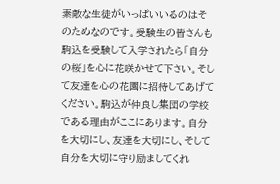素敵な生徒がいっぱいいるのはそのためなのです。受験生の皆さんも駒込を受験して入学されたら「自分の桜」を心に花咲かせて下さい。そして友達を心の花園に招待してあげてください。駒込が仲良し集団の学校である理由がここにあります。自分を大切にし、友達を大切にし、そして自分を大切に守り励ましてくれ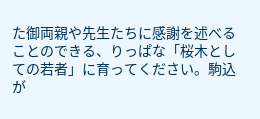た御両親や先生たちに感謝を述べることのできる、りっぱな「桜木としての若者」に育ってください。駒込が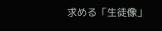求める「生徒像」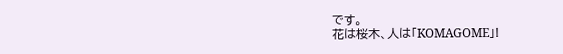です。
花は桜木、人は「KOMAGOME」!